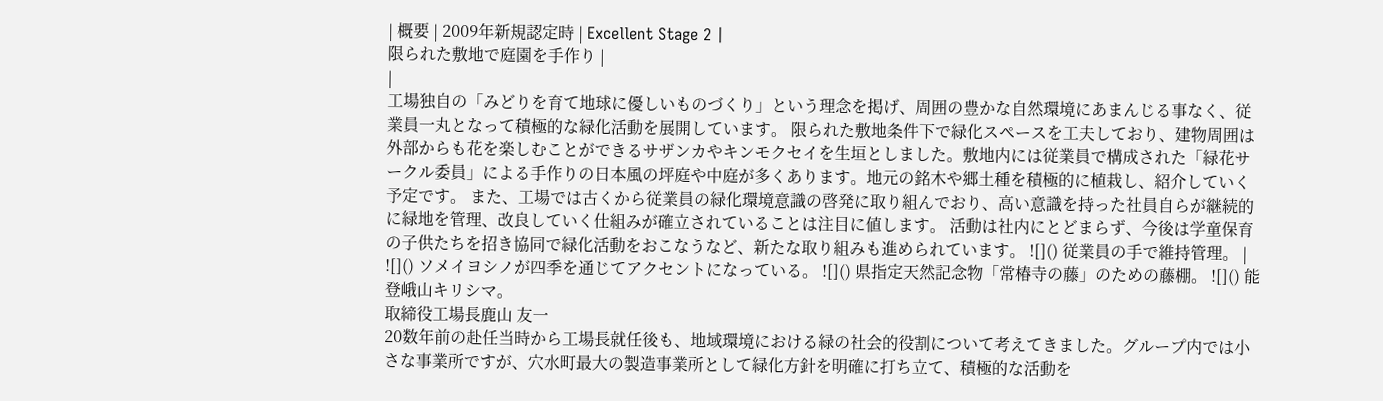| 概要 | 2009年新規認定時 | Excellent Stage 2 |
限られた敷地で庭園を手作り |
|
工場独自の「みどりを育て地球に優しいものづくり」という理念を掲げ、周囲の豊かな自然環境にあまんじる事なく、従業員一丸となって積極的な緑化活動を展開しています。 限られた敷地条件下で緑化スペースを工夫しており、建物周囲は外部からも花を楽しむことができるサザンカやキンモクセイを生垣としました。敷地内には従業員で構成された「緑花サークル委員」による手作りの日本風の坪庭や中庭が多くあります。地元の銘木や郷土種を積極的に植栽し、紹介していく予定です。 また、工場では古くから従業員の緑化環境意識の啓発に取り組んでおり、高い意識を持った社員自らが継続的に緑地を管理、改良していく仕組みが確立されていることは注目に値します。 活動は社内にとどまらず、今後は学童保育の子供たちを招き協同で緑化活動をおこなうなど、新たな取り組みも進められています。 ![]() 従業員の手で維持管理。 |
![]() ソメイヨシノが四季を通じてアクセントになっている。 ![]() 県指定天然記念物「常椿寺の藤」のための藤棚。 ![]() 能登峨山キリシマ。
取締役工場長鹿山 友一
20数年前の赴任当時から工場長就任後も、地域環境における緑の社会的役割について考えてきました。グループ内では小さな事業所ですが、穴水町最大の製造事業所として緑化方針を明確に打ち立て、積極的な活動を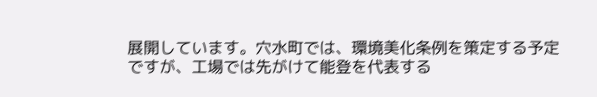展開しています。穴水町では、環境美化条例を策定する予定ですが、工場では先がけて能登を代表する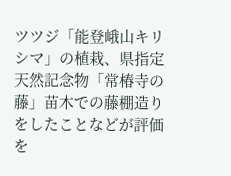ツツジ「能登峨山キリシマ」の植栽、県指定天然記念物「常椿寺の藤」苗木での藤棚造りをしたことなどが評価を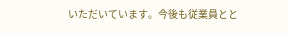いただいています。今後も従業員とと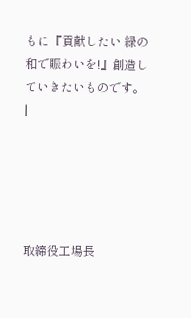もに『貢献したい 緑の和で賑わいを!』創造していきたいものです。
|





取締役工場長